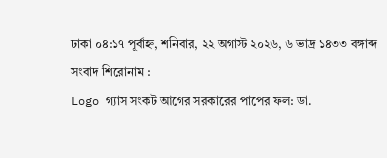ঢাকা ০৪:১৭ পূর্বাহ্ন, শনিবার, ২২ অগাস্ট ২০২৬, ৬ ভাদ্র ১৪৩৩ বঙ্গাব্দ
সংবাদ শিরোনাম :
Logo গ্যাস সংকট আগের সরকারের পাপের ফল: ডা.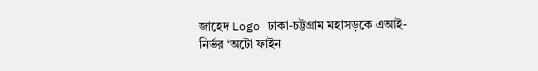জাহেদ Logo ঢাকা-চট্টগ্রাম মহাসড়কে এআই-নির্ভর ‘অটো ফাইন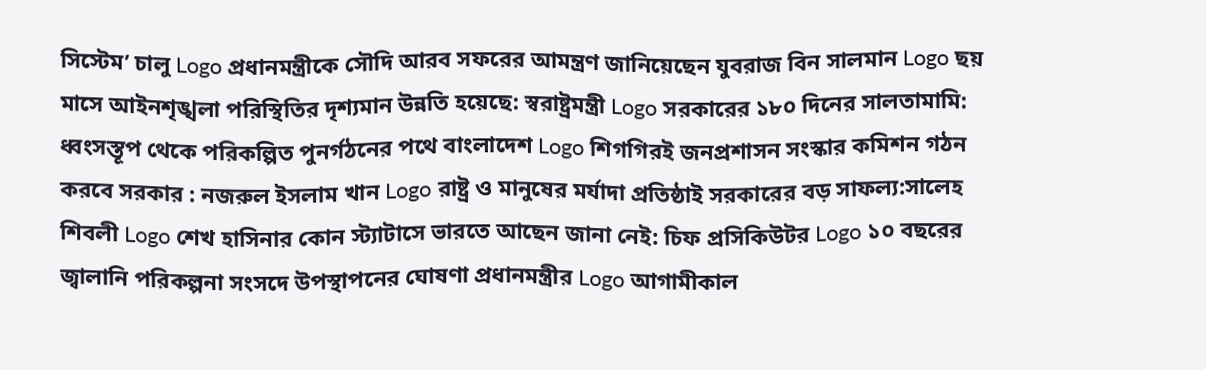সিস্টেম’ চালু Logo প্রধানমন্ত্রীকে সৌদি আরব সফরের আমন্ত্রণ জানিয়েছেন যুবরাজ বিন সালমান Logo ছয় মাসে আইনশৃঙ্খলা পরিস্থিতির দৃশ্যমান উন্নতি হয়েছে: স্বরাষ্ট্রমন্ত্রী Logo সরকারের ১৮০ দিনের সালতামামি: ধ্বংসস্তূপ থেকে পরিকল্পিত পুনর্গঠনের পথে বাংলাদেশ Logo শিগগিরই জনপ্রশাসন সংস্কার কমিশন গঠন করবে সরকার : নজরুল ইসলাম খান Logo রাষ্ট্র ও মানুষের মর্যাদা প্রতিষ্ঠাই সরকারের বড় সাফল্য:সালেহ শিবলী Logo শেখ হাসিনার কোন স্ট্যাটাসে ভারতে আছেন জানা নেই: চিফ প্রসিকিউটর Logo ১০ বছরের জ্বালানি পরিকল্পনা সংসদে উপস্থাপনের ঘোষণা প্রধানমন্ত্রীর Logo আগামীকাল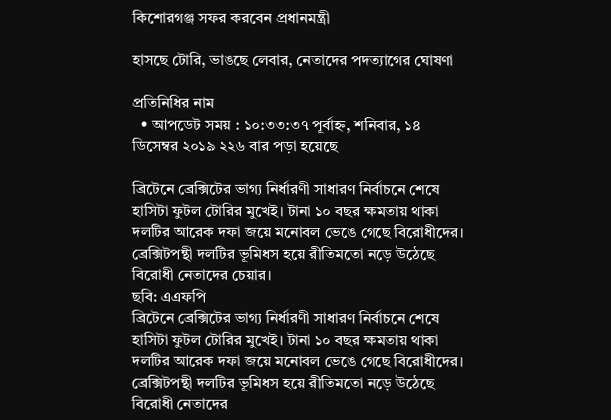কিশোরগঞ্জ সফর করবেন প্রধানমন্ত্রী

হাসছে টোরি, ভাঙছে লেবার, নেতাদের পদত্যাগের ঘোষণা

প্রতিনিধির নাম
  • আপডেট সময় : ১০:৩৩:৩৭ পূর্বাহ্ন, শনিবার, ১৪ ডিসেম্বর ২০১৯ ২২৬ বার পড়া হয়েছে

ব্রিটেনে ব্রেক্সিটের ভাগ্য নির্ধারণী সাধারণ নির্বাচনে শেষে হাসিটা ফুটল টোরির মুখেই। টানা ১০ বছর ক্ষমতায় থাকা দলটির আরেক দফা জয়ে মনোবল ভেঙে গেছে বিরোধীদের। ব্রেক্সিটপন্থী দলটির ভূমিধস হয়ে রীতিমতো নড়ে উঠেছে বিরোধী নেতাদের চেয়ার।
ছবি: এএফপি
ব্রিটেনে ব্রেক্সিটের ভাগ্য নির্ধারণী সাধারণ নির্বাচনে শেষে হাসিটা ফুটল টোরির মুখেই। টানা ১০ বছর ক্ষমতায় থাকা দলটির আরেক দফা জয়ে মনোবল ভেঙে গেছে বিরোধীদের। ব্রেক্সিটপন্থী দলটির ভূমিধস হয়ে রীতিমতো নড়ে উঠেছে বিরোধী নেতাদের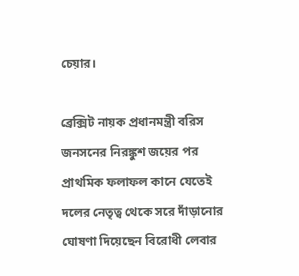চেয়ার।

ব্রেক্সিট নায়ক প্রধানমন্ত্রী বরিস জনসনের নিরঙ্কুশ জয়ের পর প্রাথমিক ফলাফল কানে যেতেই দলের নেতৃত্ব থেকে সরে দাঁড়ানোর ঘোষণা দিয়েছেন বিরোধী লেবার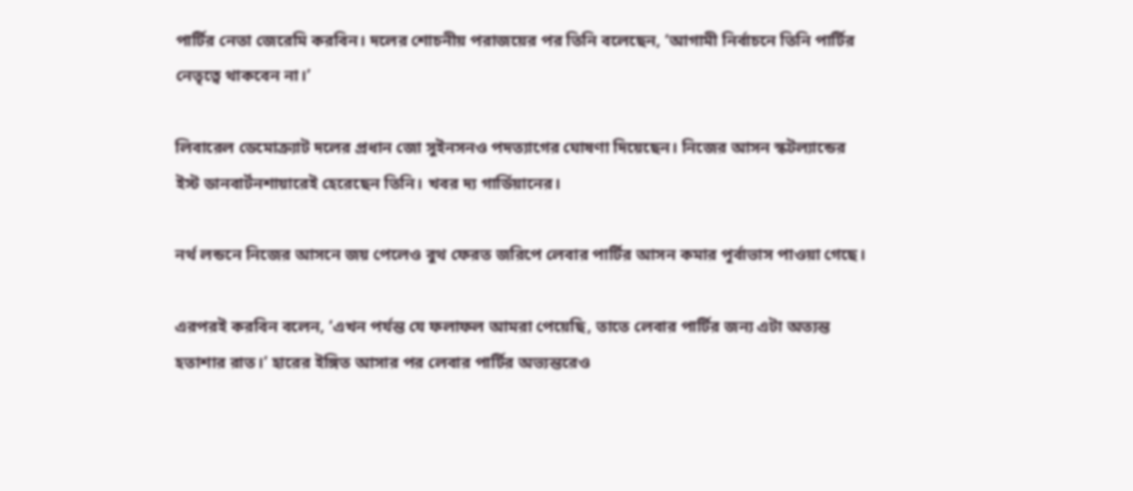পার্টির নেতা জেরেমি করবিন। দলের শোচনীয় পরাজয়ের পর তিনি বলেছেন, ‘আগামী নির্বাচনে তিনি পার্টির নেতৃত্বে থাকবেন না।’

লিবারেল ডেমোক্র্যাট দলের প্রধান জো সুইনসনও পদত্যাগের ঘোষণা দিয়েছেন। নিজের আসন স্কটল্যান্ডের ইস্ট ডানবার্টনশায়ারেই হেরেছেন তিনি। খবর দ্য গার্ডিয়ানের।

নর্থ লন্ডনে নিজের আসনে জয় পেলেও বুথ ফেরত জরিপে লেবার পার্টির আসন কমার পূর্বাভাস পাওয়া গেছে।

এরপরই করবিন বলেন, ‘এখন পর্যন্ত যে ফলাফল আমরা পেয়েছি, তাতে লেবার পার্টির জন্য এটা অত্যন্ত হতাশার রাত।’ হারের ইঙ্গিত আসার পর লেবার পার্টির অভ্যন্তরেও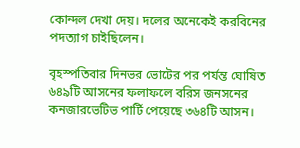কোন্দল দেখা দেয়। দলের অনেকেই করবিনের পদত্যাগ চাইছিলেন।

বৃহস্পতিবার দিনভর ভোটের পর পর্যন্ত ঘোষিত ৬৪৯টি আসনের ফলাফলে বরিস জনসনের কনজারভেটিভ পার্টি পেয়েছে ৩৬৪টি আসন।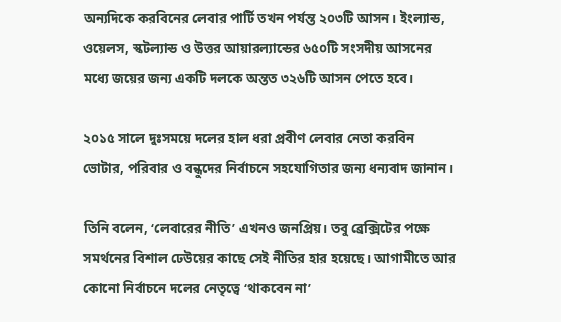অন্যদিকে করবিনের লেবার পার্টি তখন পর্যন্ত ২০৩টি আসন। ইংল্যান্ড, ওয়েলস, স্কটল্যান্ড ও উত্তর আয়ারল্যান্ডের ৬৫০টি সংসদীয় আসনের মধ্যে জয়ের জন্য একটি দলকে অন্তত ৩২৬টি আসন পেতে হবে।

২০১৫ সালে দুঃসময়ে দলের হাল ধরা প্রবীণ লেবার নেতা করবিন ভোটার, পরিবার ও বন্ধুদের নির্বাচনে সহযোগিতার জন্য ধন্যবাদ জানান।

তিনি বলেন, ‘লেবারের নীতি’ এখনও জনপ্রিয়। তবু ব্রেক্সিটের পক্ষে সমর্থনের বিশাল ঢেউয়ের কাছে সেই নীতির হার হয়েছে। আগামীতে আর কোনো নির্বাচনে দলের নেতৃত্বে ‘থাকবেন না’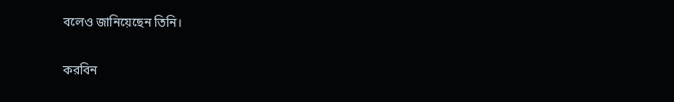বলেও জানিয়েছেন তিনি।

করবিন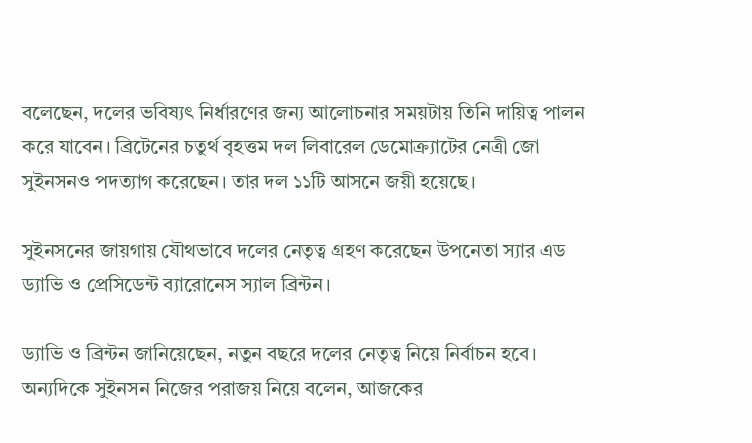বলেছেন, দলের ভবিষ্যৎ নির্ধারণের জন্য আলোচনার সময়টায় তিনি দায়িত্ব পালন করে যাবেন। ব্রিটেনের চতুর্থ বৃহত্তম দল লিবারেল ডেমোক্র্যাটের নেত্রী জো সুইনসনও পদত্যাগ করেছেন। তার দল ১১টি আসনে জয়ী হয়েছে।

সুইনসনের জায়গায় যৌথভাবে দলের নেতৃত্ব গ্রহণ করেছেন উপনেতা স্যার এড ড্যাভি ও প্রেসিডেন্ট ব্যারোনেস স্যাল ব্রিন্টন।

ড্যাভি ও ব্রিন্টন জানিয়েছেন, নতুন বছরে দলের নেতৃত্ব নিয়ে নির্বাচন হবে। অন্যদিকে সুইনসন নিজের পরাজয় নিয়ে বলেন, আজকের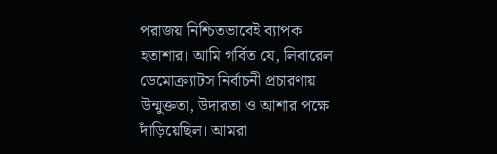পরাজয় নিশ্চিতভাবেই ব্যাপক হতাশার। আমি গর্বিত যে, লিবারেল ডেমোক্র্যাটস নির্বাচনী প্রচারণায় উন্মুক্ততা, উদারতা ও আশার পক্ষে দাঁড়িয়েছিল। আমরা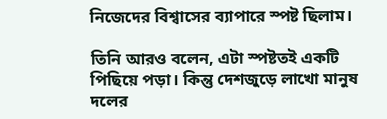নিজেদের বিশ্বাসের ব্যাপারে স্পষ্ট ছিলাম।

তিনি আরও বলেন, এটা স্পষ্টতই একটি পিছিয়ে পড়া। কিন্তু দেশজুড়ে লাখো মানুষ দলের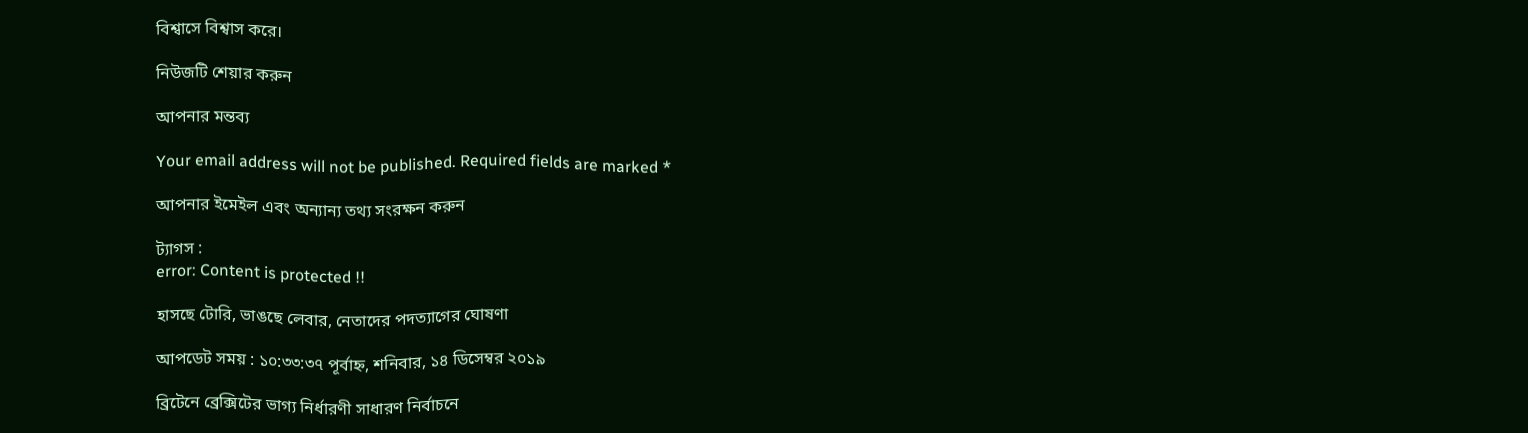বিশ্বাসে বিশ্বাস করে।

নিউজটি শেয়ার করুন

আপনার মন্তব্য

Your email address will not be published. Required fields are marked *

আপনার ইমেইল এবং অন্যান্য তথ্য সংরক্ষন করুন

ট্যাগস :
error: Content is protected !!

হাসছে টোরি, ভাঙছে লেবার, নেতাদের পদত্যাগের ঘোষণা

আপডেট সময় : ১০:৩৩:৩৭ পূর্বাহ্ন, শনিবার, ১৪ ডিসেম্বর ২০১৯

ব্রিটেনে ব্রেক্সিটের ভাগ্য নির্ধারণী সাধারণ নির্বাচনে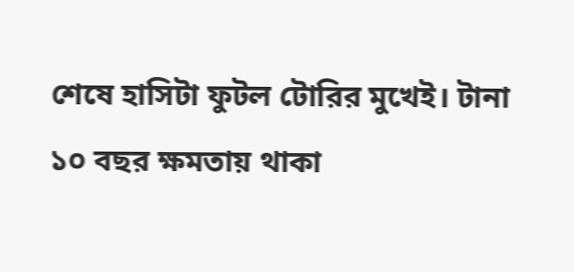শেষে হাসিটা ফুটল টোরির মুখেই। টানা ১০ বছর ক্ষমতায় থাকা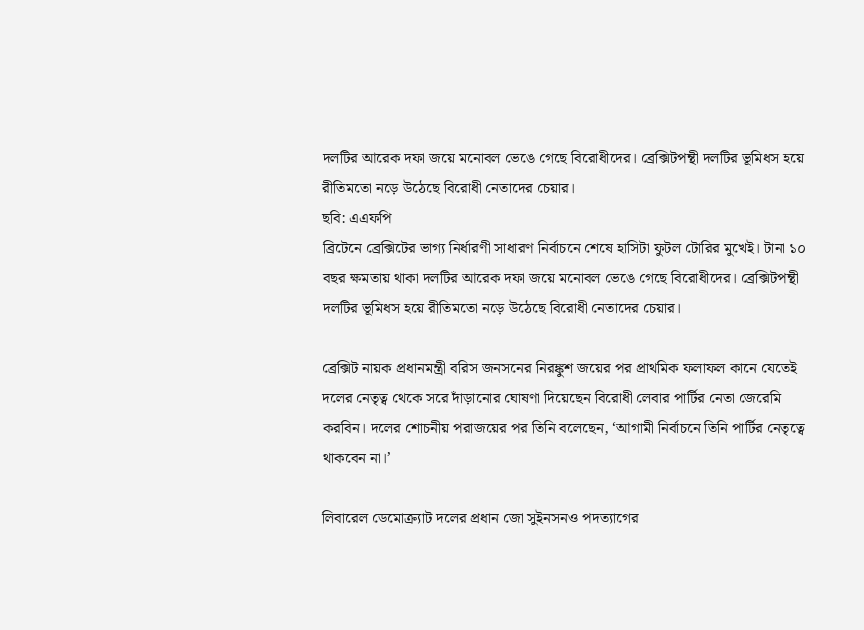দলটির আরেক দফা জয়ে মনোবল ভেঙে গেছে বিরোধীদের। ব্রেক্সিটপন্থী দলটির ভূমিধস হয়ে রীতিমতো নড়ে উঠেছে বিরোধী নেতাদের চেয়ার।
ছবি: এএফপি
ব্রিটেনে ব্রেক্সিটের ভাগ্য নির্ধারণী সাধারণ নির্বাচনে শেষে হাসিটা ফুটল টোরির মুখেই। টানা ১০ বছর ক্ষমতায় থাকা দলটির আরেক দফা জয়ে মনোবল ভেঙে গেছে বিরোধীদের। ব্রেক্সিটপন্থী দলটির ভূমিধস হয়ে রীতিমতো নড়ে উঠেছে বিরোধী নেতাদের চেয়ার।

ব্রেক্সিট নায়ক প্রধানমন্ত্রী বরিস জনসনের নিরঙ্কুশ জয়ের পর প্রাথমিক ফলাফল কানে যেতেই দলের নেতৃত্ব থেকে সরে দাঁড়ানোর ঘোষণা দিয়েছেন বিরোধী লেবার পার্টির নেতা জেরেমি করবিন। দলের শোচনীয় পরাজয়ের পর তিনি বলেছেন, ‘আগামী নির্বাচনে তিনি পার্টির নেতৃত্বে থাকবেন না।’

লিবারেল ডেমোক্র্যাট দলের প্রধান জো সুইনসনও পদত্যাগের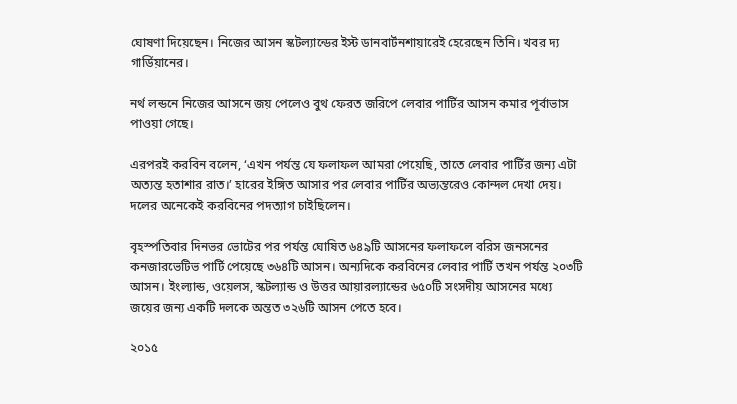ঘোষণা দিয়েছেন। নিজের আসন স্কটল্যান্ডের ইস্ট ডানবার্টনশায়ারেই হেরেছেন তিনি। খবর দ্য গার্ডিয়ানের।

নর্থ লন্ডনে নিজের আসনে জয় পেলেও বুথ ফেরত জরিপে লেবার পার্টির আসন কমার পূর্বাভাস পাওয়া গেছে।

এরপরই করবিন বলেন, ‘এখন পর্যন্ত যে ফলাফল আমরা পেয়েছি, তাতে লেবার পার্টির জন্য এটা অত্যন্ত হতাশার রাত।’ হারের ইঙ্গিত আসার পর লেবার পার্টির অভ্যন্তরেও কোন্দল দেখা দেয়। দলের অনেকেই করবিনের পদত্যাগ চাইছিলেন।

বৃহস্পতিবার দিনভর ভোটের পর পর্যন্ত ঘোষিত ৬৪৯টি আসনের ফলাফলে বরিস জনসনের কনজারভেটিভ পার্টি পেয়েছে ৩৬৪টি আসন। অন্যদিকে করবিনের লেবার পার্টি তখন পর্যন্ত ২০৩টি আসন। ইংল্যান্ড, ওয়েলস, স্কটল্যান্ড ও উত্তর আয়ারল্যান্ডের ৬৫০টি সংসদীয় আসনের মধ্যে জয়ের জন্য একটি দলকে অন্তত ৩২৬টি আসন পেতে হবে।

২০১৫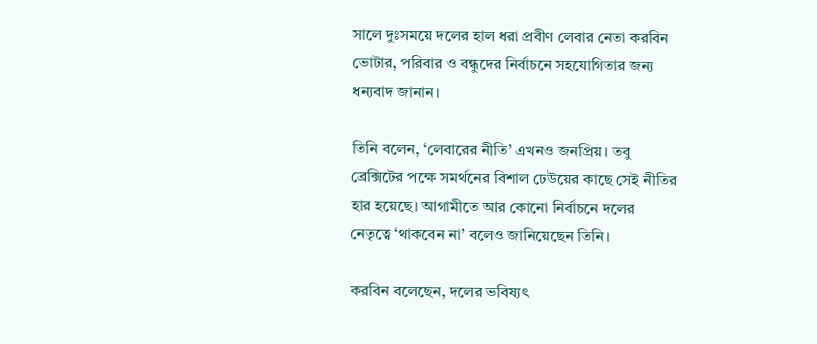সালে দুঃসময়ে দলের হাল ধরা প্রবীণ লেবার নেতা করবিন ভোটার, পরিবার ও বন্ধুদের নির্বাচনে সহযোগিতার জন্য ধন্যবাদ জানান।

তিনি বলেন, ‘লেবারের নীতি’ এখনও জনপ্রিয়। তবু ব্রেক্সিটের পক্ষে সমর্থনের বিশাল ঢেউয়ের কাছে সেই নীতির হার হয়েছে। আগামীতে আর কোনো নির্বাচনে দলের নেতৃত্বে ‘থাকবেন না’ বলেও জানিয়েছেন তিনি।

করবিন বলেছেন, দলের ভবিষ্যৎ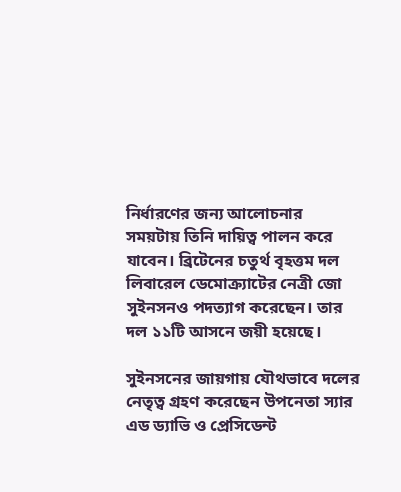নির্ধারণের জন্য আলোচনার সময়টায় তিনি দায়িত্ব পালন করে যাবেন। ব্রিটেনের চতুর্থ বৃহত্তম দল লিবারেল ডেমোক্র্যাটের নেত্রী জো সুইনসনও পদত্যাগ করেছেন। তার দল ১১টি আসনে জয়ী হয়েছে।

সুইনসনের জায়গায় যৌথভাবে দলের নেতৃত্ব গ্রহণ করেছেন উপনেতা স্যার এড ড্যাভি ও প্রেসিডেন্ট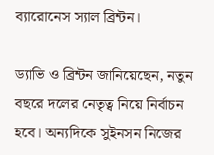ব্যারোনেস স্যাল ব্রিন্টন।

ড্যাভি ও ব্রিন্টন জানিয়েছেন, নতুন বছরে দলের নেতৃত্ব নিয়ে নির্বাচন হবে। অন্যদিকে সুইনসন নিজের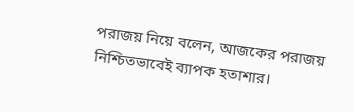পরাজয় নিয়ে বলেন, আজকের পরাজয় নিশ্চিতভাবেই ব্যাপক হতাশার।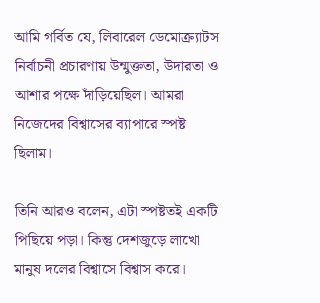আমি গর্বিত যে, লিবারেল ডেমোক্র্যাটস নির্বাচনী প্রচারণায় উন্মুক্ততা, উদারতা ও আশার পক্ষে দাঁড়িয়েছিল। আমরা নিজেদের বিশ্বাসের ব্যাপারে স্পষ্ট ছিলাম।

তিনি আরও বলেন, এটা স্পষ্টতই একটি পিছিয়ে পড়া। কিন্তু দেশজুড়ে লাখো মানুষ দলের বিশ্বাসে বিশ্বাস করে।